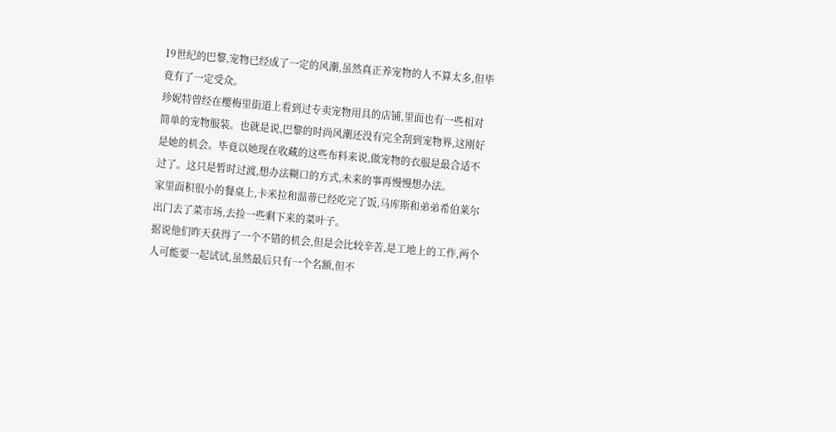19世纪的巴黎,宠物已经成了一定的风潮,虽然真正养宠物的人不算太多,但毕竟有了一定受众。
珍妮特曾经在樱梅里街道上看到过专卖宠物用具的店铺,里面也有一些相对简单的宠物服装。也就是说,巴黎的时尚风潮还没有完全刮到宠物界,这刚好是她的机会。毕竟以她现在收藏的这些布料来说,做宠物的衣服是最合适不过了。这只是暂时过渡,想办法糊口的方式,未来的事再慢慢想办法。
家里面积很小的餐桌上,卡米拉和温蒂已经吃完了饭,马库斯和弟弟希伯莱尔出门去了菜市场,去捡一些剩下来的菜叶子。
据说他们昨天获得了一个不错的机会,但是会比较辛苦,是工地上的工作,两个人可能要一起试试,虽然最后只有一个名额,但不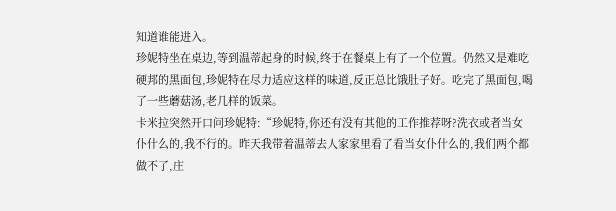知道谁能进入。
珍妮特坐在桌边,等到温蒂起身的时候,终于在餐桌上有了一个位置。仍然又是难吃硬邦的黑面包,珍妮特在尽力适应这样的味道,反正总比饿肚子好。吃完了黑面包,喝了一些蘑菇汤,老几样的饭菜。
卡米拉突然开口问珍妮特:“珍妮特,你还有没有其他的工作推荐呀?洗衣或者当女仆什么的,我不行的。昨天我带着温蒂去人家家里看了看当女仆什么的,我们两个都做不了,庄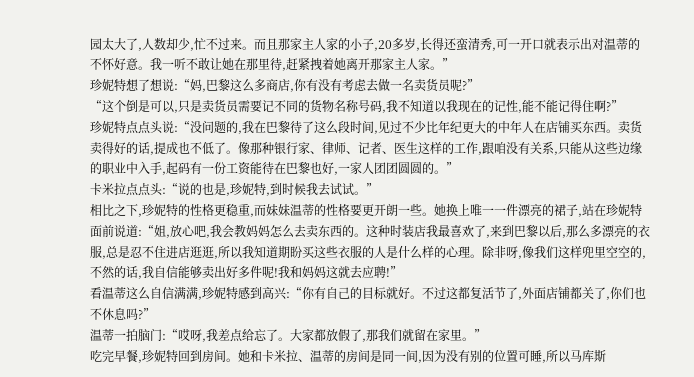园太大了,人数却少,忙不过来。而且那家主人家的小子,20多岁,长得还蛮清秀,可一开口就表示出对温蒂的不怀好意。我一听不敢让她在那里待,赶紧拽着她离开那家主人家。”
珍妮特想了想说:“妈,巴黎这么多商店,你有没有考虑去做一名卖货员呢?”
“这个倒是可以,只是卖货员需要记不同的货物名称号码,我不知道以我现在的记性,能不能记得住啊?”
珍妮特点点头说:“没问题的,我在巴黎待了这么段时间,见过不少比年纪更大的中年人在店铺买东西。卖货卖得好的话,提成也不低了。像那种银行家、律师、记者、医生这样的工作,跟咱没有关系,只能从这些边缘的职业中入手,起码有一份工资能待在巴黎也好,一家人团团圆圆的。”
卡米拉点点头:“说的也是,珍妮特,到时候我去试试。”
相比之下,珍妮特的性格更稳重,而妹妹温蒂的性格要更开朗一些。她换上唯一一件漂亮的裙子,站在珍妮特面前说道:“姐,放心吧,我会教妈妈怎么去卖东西的。这种时装店我最喜欢了,来到巴黎以后,那么多漂亮的衣服,总是忍不住进店逛逛,所以我知道期盼买这些衣服的人是什么样的心理。除非呀,像我们这样兜里空空的,不然的话,我自信能够卖出好多件呢!我和妈妈这就去应聘!”
看温蒂这么自信满满,珍妮特感到高兴:“你有自己的目标就好。不过这都复活节了,外面店铺都关了,你们也不休息吗?”
温蒂一拍脑门:“哎呀,我差点给忘了。大家都放假了,那我们就留在家里。”
吃完早餐,珍妮特回到房间。她和卡米拉、温蒂的房间是同一间,因为没有别的位置可睡,所以马库斯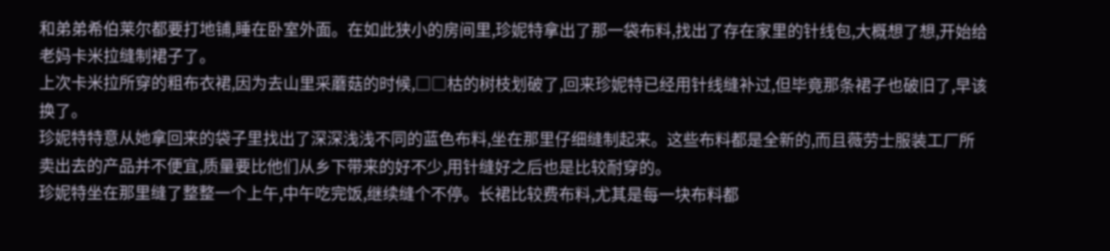和弟弟希伯莱尔都要打地铺,睡在卧室外面。在如此狭小的房间里,珍妮特拿出了那一袋布料,找出了存在家里的针线包,大概想了想,开始给老妈卡米拉缝制裙子了。
上次卡米拉所穿的粗布衣裙,因为去山里采蘑菇的时候,□□枯的树枝划破了,回来珍妮特已经用针线缝补过,但毕竟那条裙子也破旧了,早该换了。
珍妮特特意从她拿回来的袋子里找出了深深浅浅不同的蓝色布料,坐在那里仔细缝制起来。这些布料都是全新的,而且薇劳士服装工厂所卖出去的产品并不便宜,质量要比他们从乡下带来的好不少,用针缝好之后也是比较耐穿的。
珍妮特坐在那里缝了整整一个上午,中午吃完饭,继续缝个不停。长裙比较费布料,尤其是每一块布料都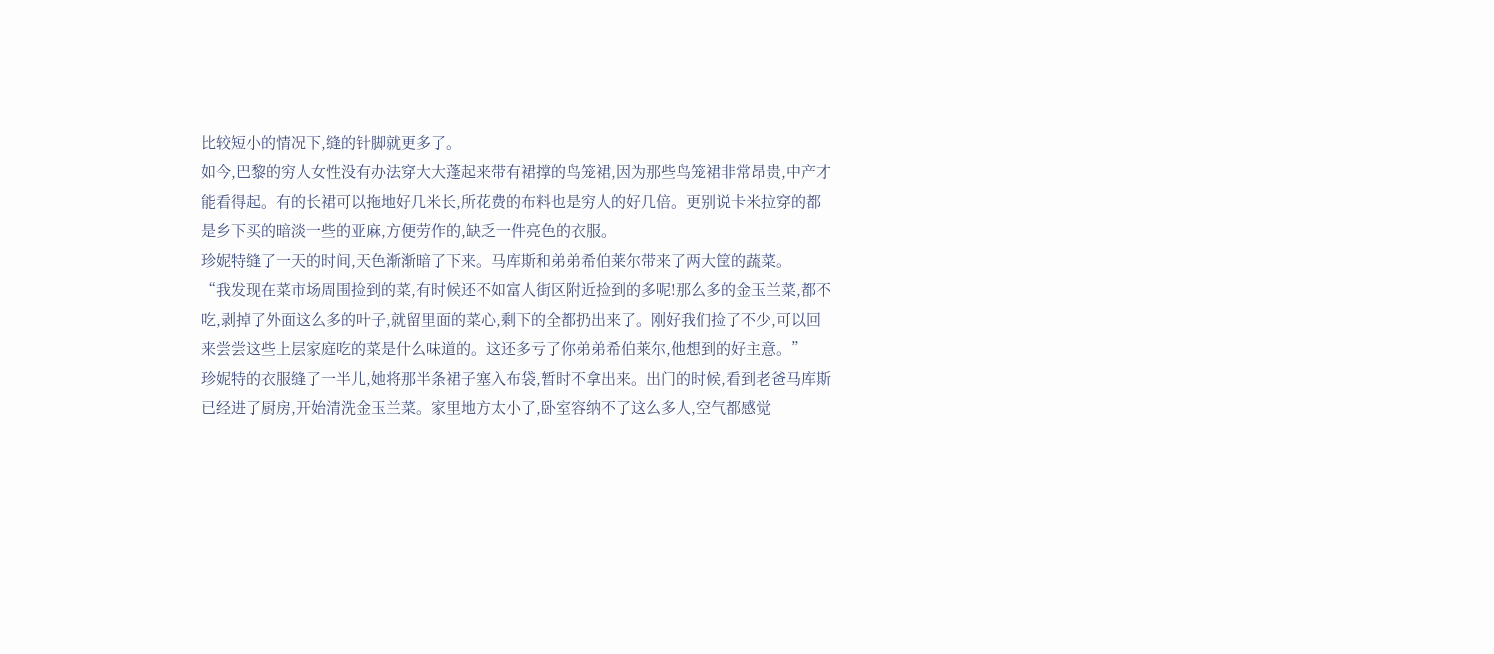比较短小的情况下,缝的针脚就更多了。
如今,巴黎的穷人女性没有办法穿大大蓬起来带有裙撑的鸟笼裙,因为那些鸟笼裙非常昂贵,中产才能看得起。有的长裙可以拖地好几米长,所花费的布料也是穷人的好几倍。更别说卡米拉穿的都是乡下买的暗淡一些的亚麻,方便劳作的,缺乏一件亮色的衣服。
珍妮特缝了一天的时间,天色渐渐暗了下来。马库斯和弟弟希伯莱尔带来了两大筐的蔬菜。
“我发现在菜市场周围捡到的菜,有时候还不如富人街区附近捡到的多呢!那么多的金玉兰菜,都不吃,剥掉了外面这么多的叶子,就留里面的菜心,剩下的全都扔出来了。刚好我们捡了不少,可以回来尝尝这些上层家庭吃的菜是什么味道的。这还多亏了你弟弟希伯莱尔,他想到的好主意。”
珍妮特的衣服缝了一半儿,她将那半条裙子塞入布袋,暂时不拿出来。出门的时候,看到老爸马库斯已经进了厨房,开始清洗金玉兰菜。家里地方太小了,卧室容纳不了这么多人,空气都感觉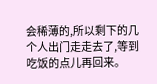会稀薄的,所以剩下的几个人出门走走去了,等到吃饭的点儿再回来。